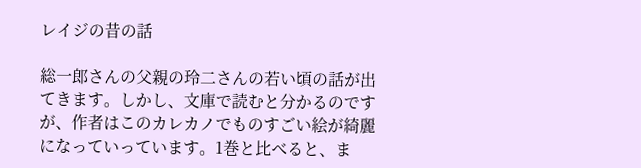レイジの昔の話

総一郎さんの父親の玲二さんの若い頃の話が出てきます。しかし、文庫で読むと分かるのですが、作者はこのカレカノでものすごい絵が綺麗になっていっています。1巻と比べると、ま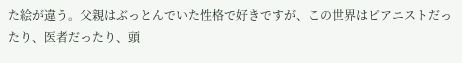た絵が違う。父親はぶっとんでいた性格で好きですが、この世界はピアニストだったり、医者だったり、頭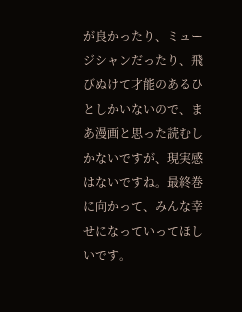が良かったり、ミュージシャンだったり、飛びぬけて才能のあるひとしかいないので、まあ漫画と思った読むしかないですが、現実感はないですね。最終巻に向かって、みんな幸せになっていってほしいです。